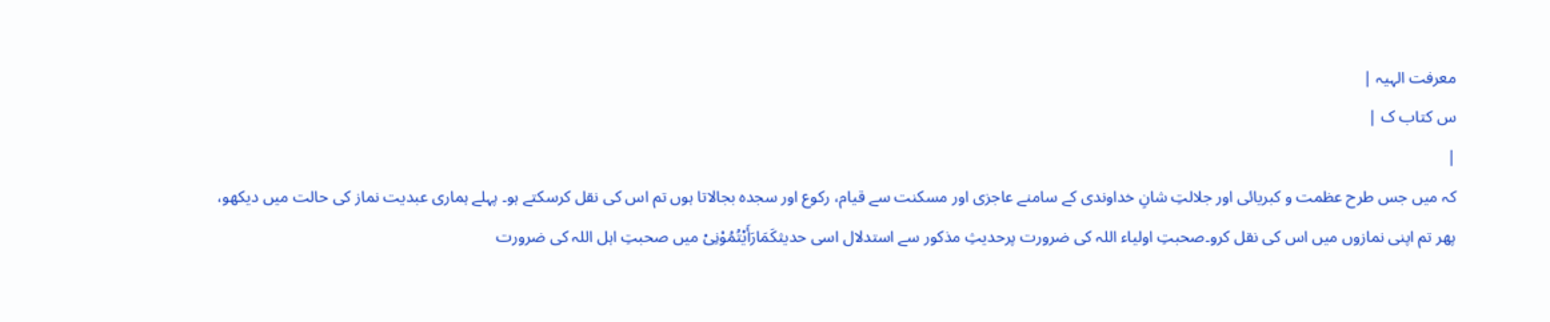معرفت الہیہ |
س کتاب ک |
|
کہ میں جس طرح عظمت و کبریائی اور جلالتِ شانِ خداوندی کے سامنے عاجزی اور مسکنت سے قیام، رکوع اور سجدہ بجالاتا ہوں تم اس کی نقل کرسکتے ہو۔ پہلے ہماری عبدیت نماز کی حالت میں دیکھو، پھر تم اپنی نمازوں میں اس کی نقل کرو۔صحبتِ اولیاء اللہ کی ضرورت پرحدیثِ مذکور سے استدلال اسی حدیثکَمَارَأَیْتُمُوْنِیْ میں صحبتِ اہل اللہ کی ضرورت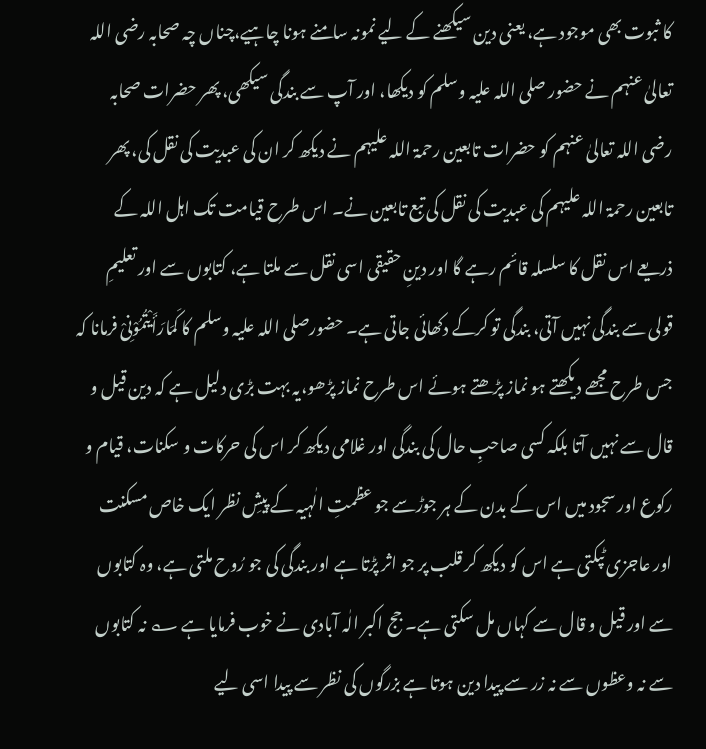کا ثبوت بھی موجود ہے، یعنی دین سیکھنے کے لیے نمونہ سامنے ہونا چاہیے،چناں چہ صحابہ رضی اللہ تعالیٰ عنہم نے حضور صلی اللہ علیہ وسلم کو دیکھا، اور آپ سے بندگی سیکھی، پھر حضرات صحابہ رضی اللہ تعالیٰ عنہم کو حضرات تابعین رحمۃ اللہ علیہم نے دیکھ کر ان کی عبدیت کی نقل کی، پھر تابعین رحمۃ اللہ علیہم کی عبدیت کی نقل کی تبع تابعین نے۔ اس طرح قیامت تک اہل اللہ کے ذریعے اس نقل کا سلسلہ قائم رہے گا اور دینِ حقیقی اسی نقل سے ملتا ہے، کتابوں سے اور تعلیمِ قولی سے بندگی نہیں آتی، بندگی تو کرکے دکھائی جاتی ہے۔ حضورصلی اللہ علیہ وسلم کا کَمَارَأَیْتُمُوْنِیْ فرمانا کہ جس طرح مجھے دیکھتے ہو نماز پڑھتے ہوئے اس طرح نماز پڑھو،یہ بہت بڑی دلیل ہے کہ دین قیل و قال سے نہیں آتا بلکہ کسی صاحبِ حال کی بندگی اور غلامی دیکھ کر اس کی حرکات و سکنات، قیام و رکوع اور سجود میں اس کے بدن کے ہر جوڑسے جو عظمتِ الٰہیہ کے پیشِ نظر ایک خاص مسکنت اور عاجزی ٹپکتی ہے اس کو دیکھ کر قلب پر جو اثر پڑتا ہے اور بندگی کی جو رُوح ملتی ہے، وہ کتابوں سے اور قیل و قال سے کہاں مل سکتی ہے۔ جج اکبر الٰہ آبادی نے خوب فرمایا ہے ؎ نہ کتابوں سے نہ وعظوں سے نہ زر سے پیدا دین ہوتا ہے بزرگوں کی نظر سے پیدا اسی لیے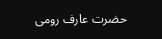حضرت عارف رومی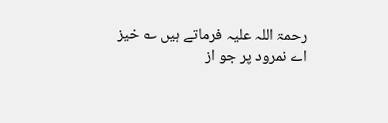رحمۃ اللہ علیہ فرماتے ہیں ؎ خیز اے نمرود پر جو از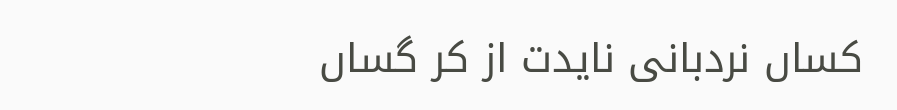کساں نردبانی نایدت از کر گساں